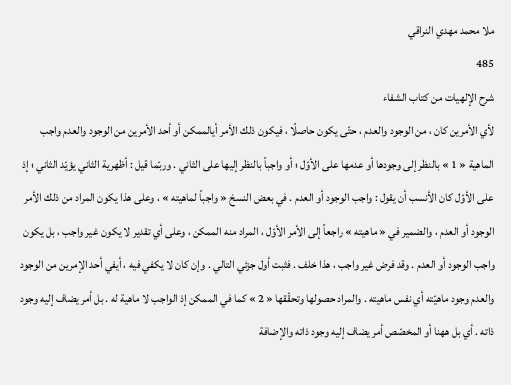ملا محمد مهدي النراقي
485
شرح الإلهيات من كتاب الشفاء
لأي الأمرين كان ، من الوجود والعدم ، حتّى يكون حاصلًا ، فيكون ذلك الأمر أيالممكن أو أحد الأمرين من الوجود والعدم واجب الماهية « 1 » بالنظر إلى وجودها أو عدمها على الأوّل ؛ أو واجباً بالنظر إليها على الثاني . وربّما قيل : أظهرية الثاني يؤيّد الثاني ؛ إذ على الأوّل كان الأنسب أن يقول : واجب الوجود أو العدم . في بعض النسخ « واجباً لماهيته » ، وعلى هذا يكون المراد من ذلك الأمر الوجود أو العدم ، والضمير في « ماهيته » راجعاً إلى الأمر الأوّل ، المراد منه الممكن ، وعلى أي تقدير لا يكون غير واجب ، بل يكون واجب الوجود أو العدم . وقد فرض غير واجب ، هذا خلف . فثبت أول جزئي التالي . وإن كان لا يكفي فيه ، أيفي أحد الإمرين من الوجود والعدم وجود ماهيّته أي نفس ماهيته . والمراد حصولها وتحقّقها « 2 » كما في الممكن إذ الواجب لا ماهية له . بل أمر يضاف إليه وجود ذاته . أي بل ههنا أو المخصّص أمر يضاف إليه وجود ذاته والإضافة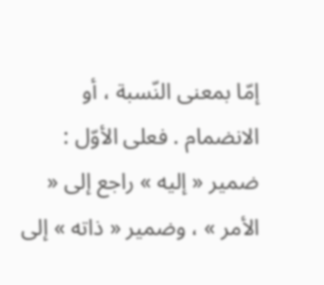إمّا بمعنى النّسبة ، أو الانضمام . فعلى الأوّل : ضمير « إليه » راجع إلى « الأمر » ، وضمير « ذاته » إلى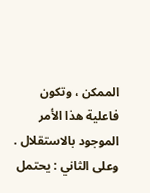الممكن ، وتكون فاعلية هذا الأمر الموجود بالاستقلال . وعلى الثاني : يحتمل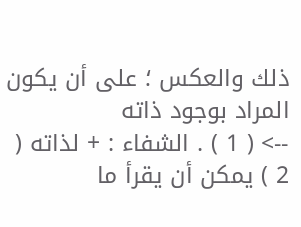ذلك والعكس ؛ على أن يكون المراد بوجود ذاته
--> ( 1 ) . الشفاء : + لذاته ( 2 ) يمكن أن يقرأ ما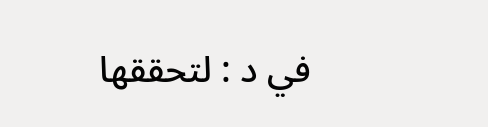في د : لتحققها